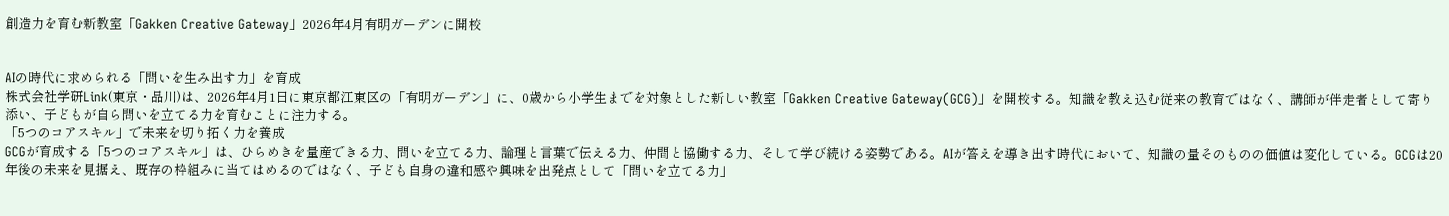創造力を育む新教室「Gakken Creative Gateway」2026年4月有明ガーデンに開校


AIの時代に求められる「問いを生み出す力」を育成
株式会社学研Link(東京・品川)は、2026年4月1日に東京都江東区の「有明ガーデン」に、0歳から小学生までを対象とした新しい教室「Gakken Creative Gateway(GCG)」を開校する。知識を教え込む従来の教育ではなく、講師が伴走者として寄り添い、子どもが自ら問いを立てる力を育むことに注力する。
「5つのコアスキル」で未来を切り拓く力を養成
GCGが育成する「5つのコアスキル」は、ひらめきを量産できる力、問いを立てる力、論理と言葉で伝える力、仲間と協働する力、そして学び続ける姿勢である。AIが答えを導き出す時代において、知識の量そのものの価値は変化している。GCGは20年後の未来を見据え、既存の枠組みに当てはめるのではなく、子ども自身の違和感や興味を出発点として「問いを立てる力」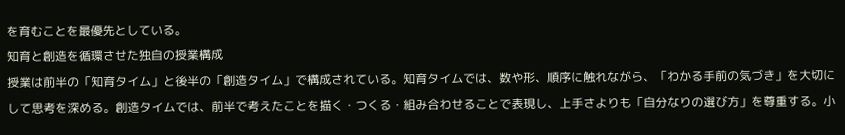を育むことを最優先としている。
知育と創造を循環させた独自の授業構成
授業は前半の「知育タイム」と後半の「創造タイム」で構成されている。知育タイムでは、数や形、順序に触れながら、「わかる手前の気づき」を大切にして思考を深める。創造タイムでは、前半で考えたことを描く・つくる・組み合わせることで表現し、上手さよりも「自分なりの選び方」を尊重する。小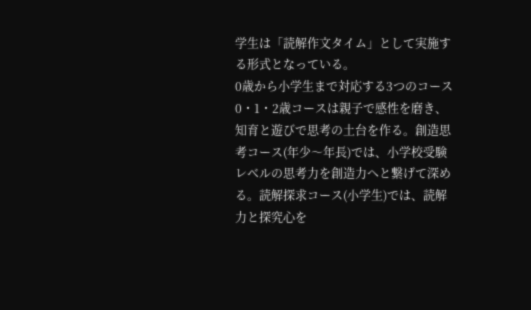学生は「読解作文タイム」として実施する形式となっている。
0歳から小学生まで対応する3つのコース
0・1・2歳コースは親子で感性を磨き、知育と遊びで思考の土台を作る。創造思考コース(年少〜年長)では、小学校受験レベルの思考力を創造力へと繋げて深める。読解探求コース(小学生)では、読解力と探究心を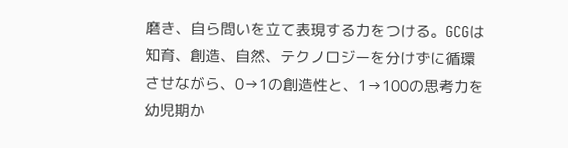磨き、自ら問いを立て表現する力をつける。GCGは知育、創造、自然、テクノロジーを分けずに循環させながら、0→1の創造性と、1→100の思考力を幼児期か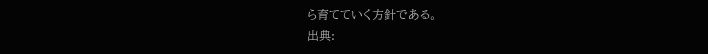ら育てていく方針である。
出典: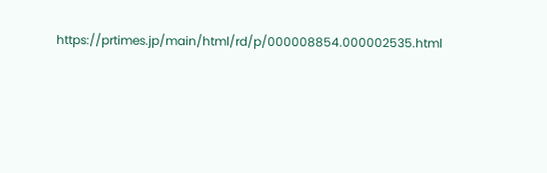https://prtimes.jp/main/html/rd/p/000008854.000002535.html